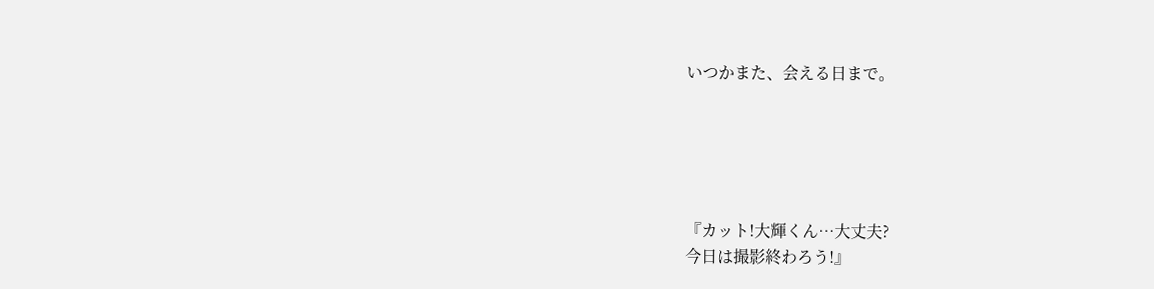いつかまた、会える日まで。





『カット!大輝くん…大丈夫?
今日は撮影終わろう!』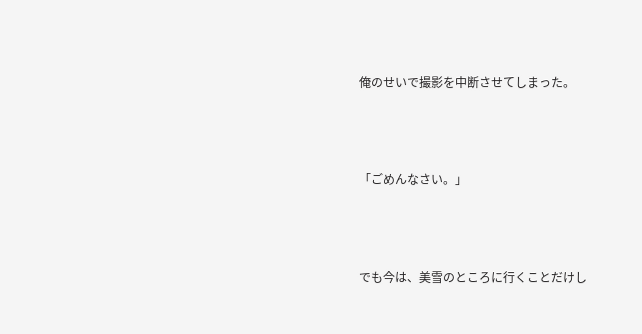俺のせいで撮影を中断させてしまった。



「ごめんなさい。」



でも今は、美雪のところに行くことだけし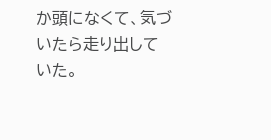か頭になくて、気づいたら走り出していた。